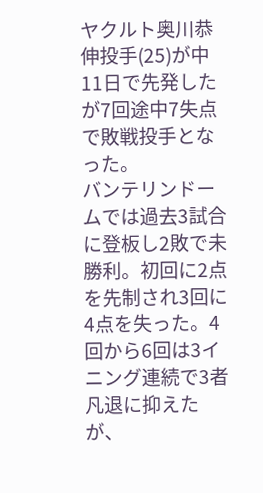ヤクルト奥川恭伸投手(25)が中11日で先発したが7回途中7失点で敗戦投手となった。
バンテリンドームでは過去3試合に登板し2敗で未勝利。初回に2点を先制され3回に4点を失った。4回から6回は3イニング連続で3者凡退に抑えたが、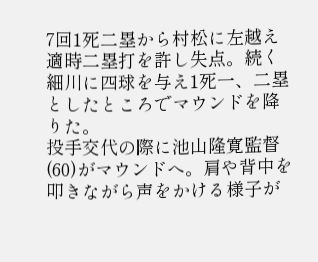7回1死二塁から村松に左越え適時二塁打を許し失点。続く細川に四球を与え1死一、二塁としたところでマウンドを降りた。
投手交代の際に池山隆寛監督(60)がマウンドへ。肩や背中を叩きながら声をかける様子が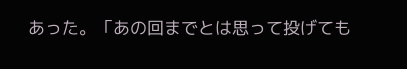あった。「あの回までとは思って投げても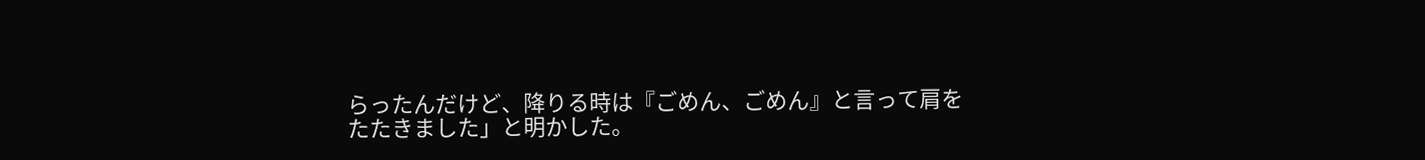らったんだけど、降りる時は『ごめん、ごめん』と言って肩をたたきました」と明かした。